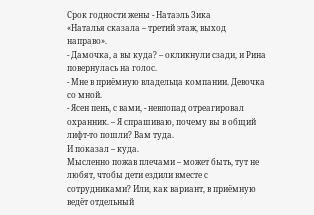Срок годности жены - Натаэль Зика
«Наталья сказала – третий этаж, выход направо».
- Дамочка, а вы куда? – окликнули сзади, и Рина повернулась на голос.
- Мне в приёмную владельца компании. Девочка со мной.
- Ясен пень, с вами, - невпопад отреагировал охранник. – Я спрашиваю, почему вы в общий лифт-то пошли? Вам туда.
И показал – куда.
Мысленно пожав плечами – может быть, тут не любят, чтобы дети ездили вместе с сотрудниками? Или, как вариант, в приёмную ведёт отдельный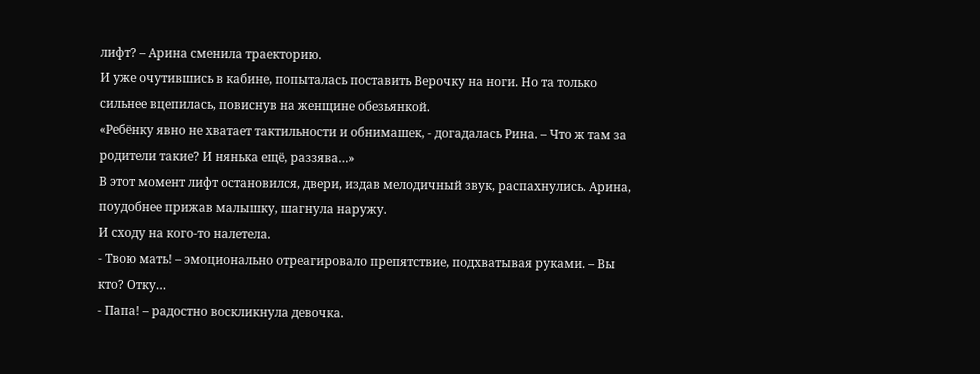лифт? – Арина сменила траекторию.
И уже очутившись в кабине, попыталась поставить Верочку на ноги. Но та только сильнее вцепилась, повиснув на женщине обезьянкой.
«Ребёнку явно не хватает тактильности и обнимашек, - догадалась Рина. – Что ж там за родители такие? И нянька ещё, раззява…»
В этот момент лифт остановился, двери, издав мелодичный звук, распахнулись. Арина, поудобнее прижав малышку, шагнула наружу.
И сходу на кого-то налетела.
- Твою мать! – эмоционально отреагировало препятствие, подхватывая руками. – Вы кто? Отку…
- Папа! – радостно воскликнула девочка.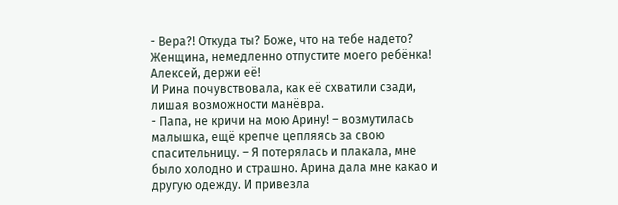- Вера?! Откуда ты? Боже, что на тебе надето? Женщина, немедленно отпустите моего ребёнка! Алексей, держи её!
И Рина почувствовала, как её схватили сзади, лишая возможности манёвра.
- Папа, не кричи на мою Арину! – возмутилась малышка, ещё крепче цепляясь за свою спасительницу. – Я потерялась и плакала, мне было холодно и страшно. Арина дала мне какао и другую одежду. И привезла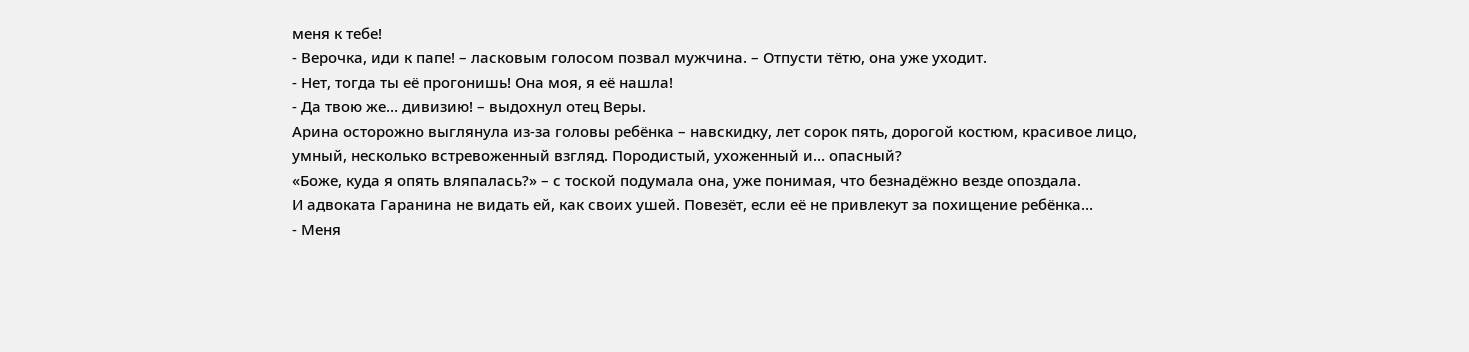меня к тебе!
- Верочка, иди к папе! – ласковым голосом позвал мужчина. – Отпусти тётю, она уже уходит.
- Нет, тогда ты её прогонишь! Она моя, я её нашла!
- Да твою же… дивизию! – выдохнул отец Веры.
Арина осторожно выглянула из-за головы ребёнка – навскидку, лет сорок пять, дорогой костюм, красивое лицо, умный, несколько встревоженный взгляд. Породистый, ухоженный и… опасный?
«Боже, куда я опять вляпалась?» – с тоской подумала она, уже понимая, что безнадёжно везде опоздала.
И адвоката Гаранина не видать ей, как своих ушей. Повезёт, если её не привлекут за похищение ребёнка…
- Меня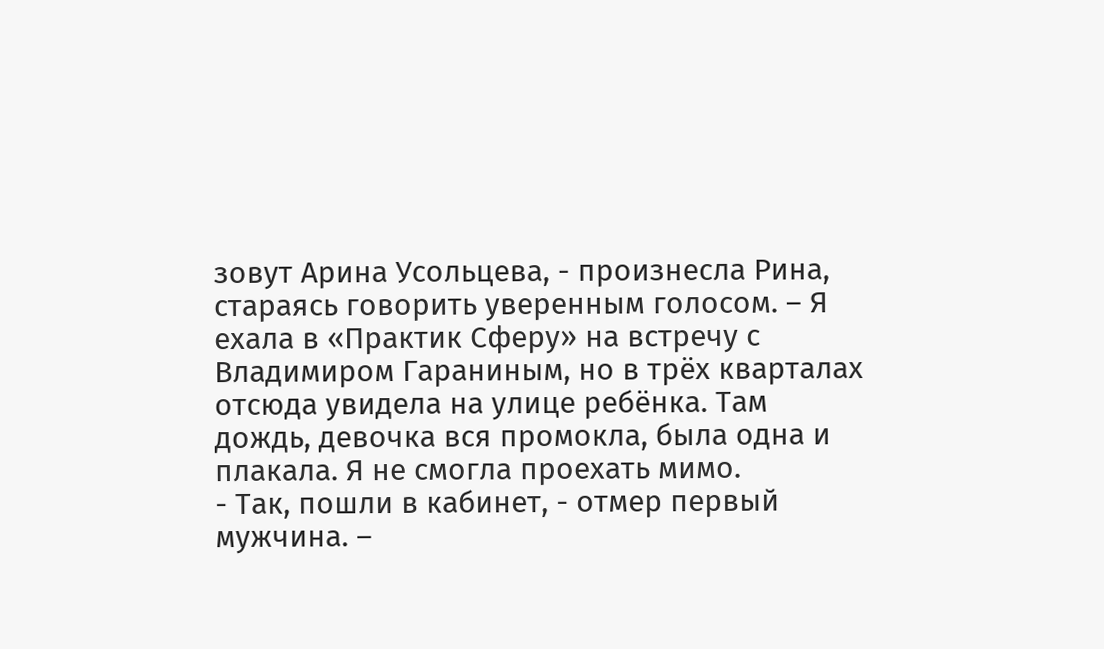зовут Арина Усольцева, - произнесла Рина, стараясь говорить уверенным голосом. – Я ехала в «Практик Сферу» на встречу с Владимиром Гараниным, но в трёх кварталах отсюда увидела на улице ребёнка. Там дождь, девочка вся промокла, была одна и плакала. Я не смогла проехать мимо.
- Так, пошли в кабинет, - отмер первый мужчина. –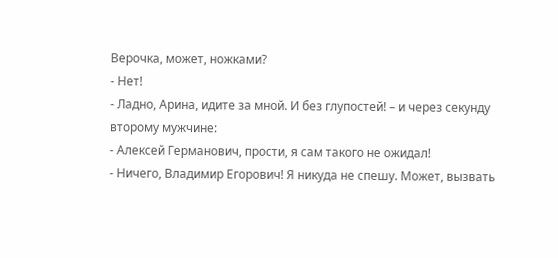Верочка, может, ножками?
- Нет!
- Ладно, Арина, идите за мной. И без глупостей! – и через секунду второму мужчине:
- Алексей Германович, прости, я сам такого не ожидал!
- Ничего, Владимир Егорович! Я никуда не спешу. Может, вызвать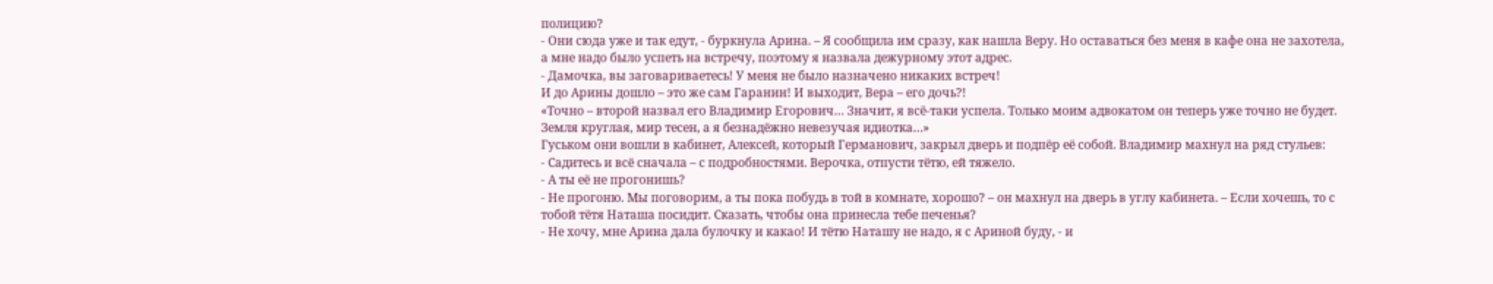полицию?
- Они сюда уже и так едут, - буркнула Арина. – Я сообщила им сразу, как нашла Веру. Но оставаться без меня в кафе она не захотела, а мне надо было успеть на встречу, поэтому я назвала дежурному этот адрес.
- Дамочка, вы заговариваетесь! У меня не было назначено никаких встреч!
И до Арины дошло – это же сам Гаранин! И выходит, Вера – его дочь?!
«Точно – второй назвал его Владимир Егорович… Значит, я всё-таки успела. Только моим адвокатом он теперь уже точно не будет. Земля круглая, мир тесен, а я безнадёжно невезучая идиотка…»
Гуськом они вошли в кабинет, Алексей, который Германович, закрыл дверь и подпёр её собой. Владимир махнул на ряд стульев:
- Садитесь и всё сначала – с подробностями. Верочка, отпусти тётю, ей тяжело.
- А ты её не прогонишь?
- Не прогоню. Мы поговорим, а ты пока побудь в той в комнате, хорошо? – он махнул на дверь в углу кабинета. – Если хочешь, то с тобой тётя Наташа посидит. Сказать, чтобы она принесла тебе печенья?
- Не хочу, мне Арина дала булочку и какао! И тётю Наташу не надо, я с Ариной буду, - и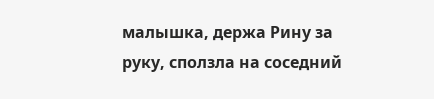малышка, держа Рину за руку, сползла на соседний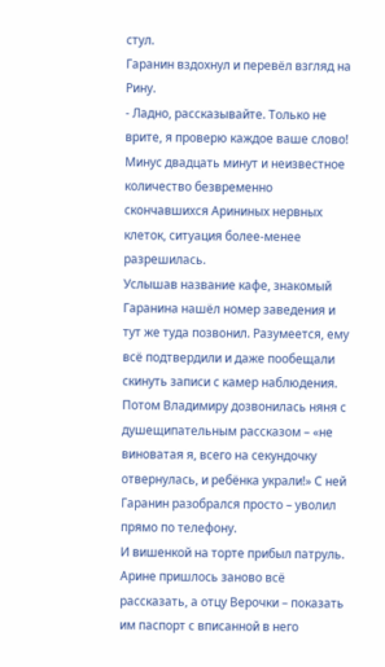стул.
Гаранин вздохнул и перевёл взгляд на Рину.
- Ладно, рассказывайте. Только не врите, я проверю каждое ваше слово!
Минус двадцать минут и неизвестное количество безвременно скончавшихся Арининых нервных клеток, ситуация более-менее разрешилась.
Услышав название кафе, знакомый Гаранина нашёл номер заведения и тут же туда позвонил. Разумеется, ему всё подтвердили и даже пообещали скинуть записи с камер наблюдения.
Потом Владимиру дозвонилась няня с душещипательным рассказом – «не виноватая я, всего на секундочку отвернулась, и ребёнка украли!» С ней Гаранин разобрался просто – уволил прямо по телефону.
И вишенкой на торте прибыл патруль.
Арине пришлось заново всё рассказать, а отцу Верочки – показать им паспорт с вписанной в него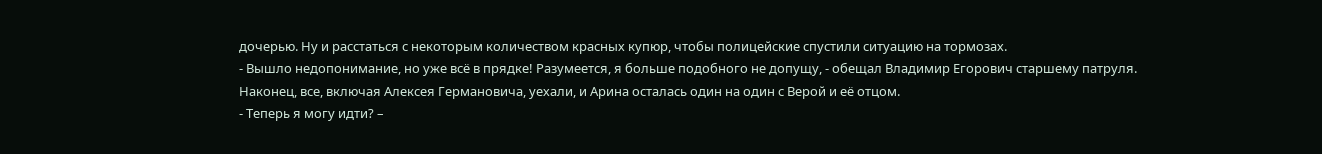дочерью. Ну и расстаться с некоторым количеством красных купюр, чтобы полицейские спустили ситуацию на тормозах.
- Вышло недопонимание, но уже всё в прядке! Разумеется, я больше подобного не допущу, - обещал Владимир Егорович старшему патруля.
Наконец, все, включая Алексея Германовича, уехали, и Арина осталась один на один с Верой и её отцом.
- Теперь я могу идти? –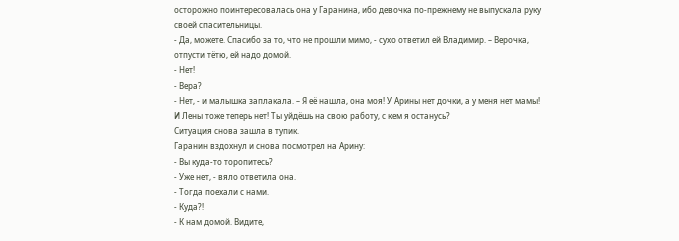осторожно поинтересовалась она у Гаранина, ибо девочка по-прежнему не выпускала руку своей спасительницы.
- Да, можете. Спасибо за то, что не прошли мимо, - сухо ответил ей Владимир. – Верочка, отпусти тётю, ей надо домой.
- Нет!
- Вера?
- Нет, - и малышка заплакала. – Я её нашла, она моя! У Арины нет дочки, а у меня нет мамы! И Лены тоже теперь нет! Ты уйдёшь на свою работу, с кем я останусь?
Ситуация снова зашла в тупик.
Гаранин вздохнул и снова посмотрел на Арину:
- Вы куда-то торопитесь?
- Уже нет, - вяло ответила она.
- Тогда поехали с нами.
- Куда?!
- К нам домой. Видите,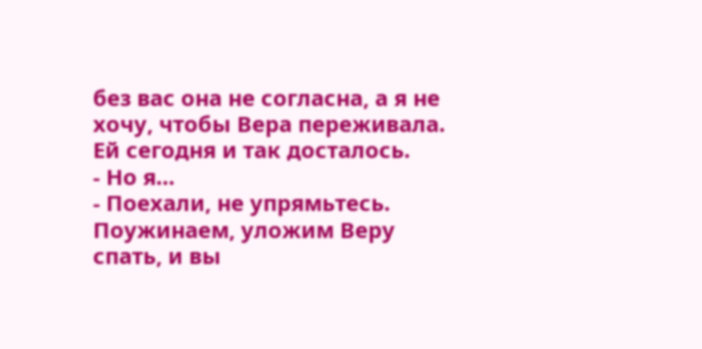без вас она не согласна, а я не хочу, чтобы Вера переживала. Ей сегодня и так досталось.
- Но я…
- Поехали, не упрямьтесь. Поужинаем, уложим Веру спать, и вы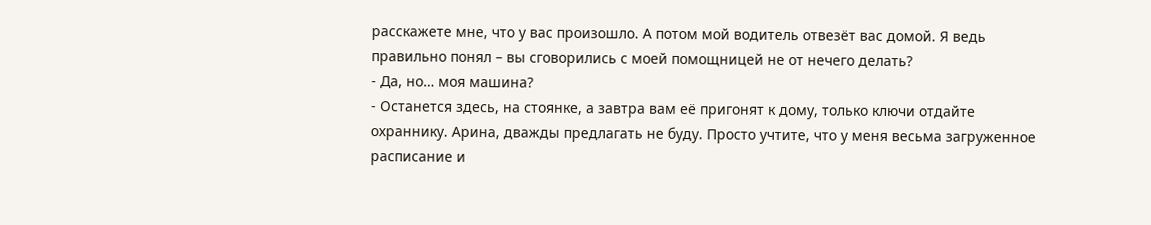расскажете мне, что у вас произошло. А потом мой водитель отвезёт вас домой. Я ведь правильно понял – вы сговорились с моей помощницей не от нечего делать?
- Да, но… моя машина?
- Останется здесь, на стоянке, а завтра вам её пригонят к дому, только ключи отдайте охраннику. Арина, дважды предлагать не буду. Просто учтите, что у меня весьма загруженное расписание и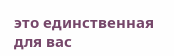это единственная для вас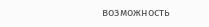возможность